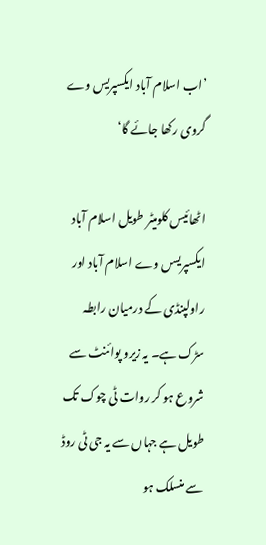’اب اسلام آباد ایکسپریس وے گروی رکھا جائے گا‘

اٹھائیس کلومیٹر طویل اسلام آباد ایکسپریسں وے اسلام آباد اور راولپنڈی کے درمیان رابطہ سڑک ہے۔ یہ زیرو پوائنٹ سے شروع ہو کر روات ٹی چوک تک طویل ہے جہاں سے یہ جی ٹی روڈ سے منسلک ہو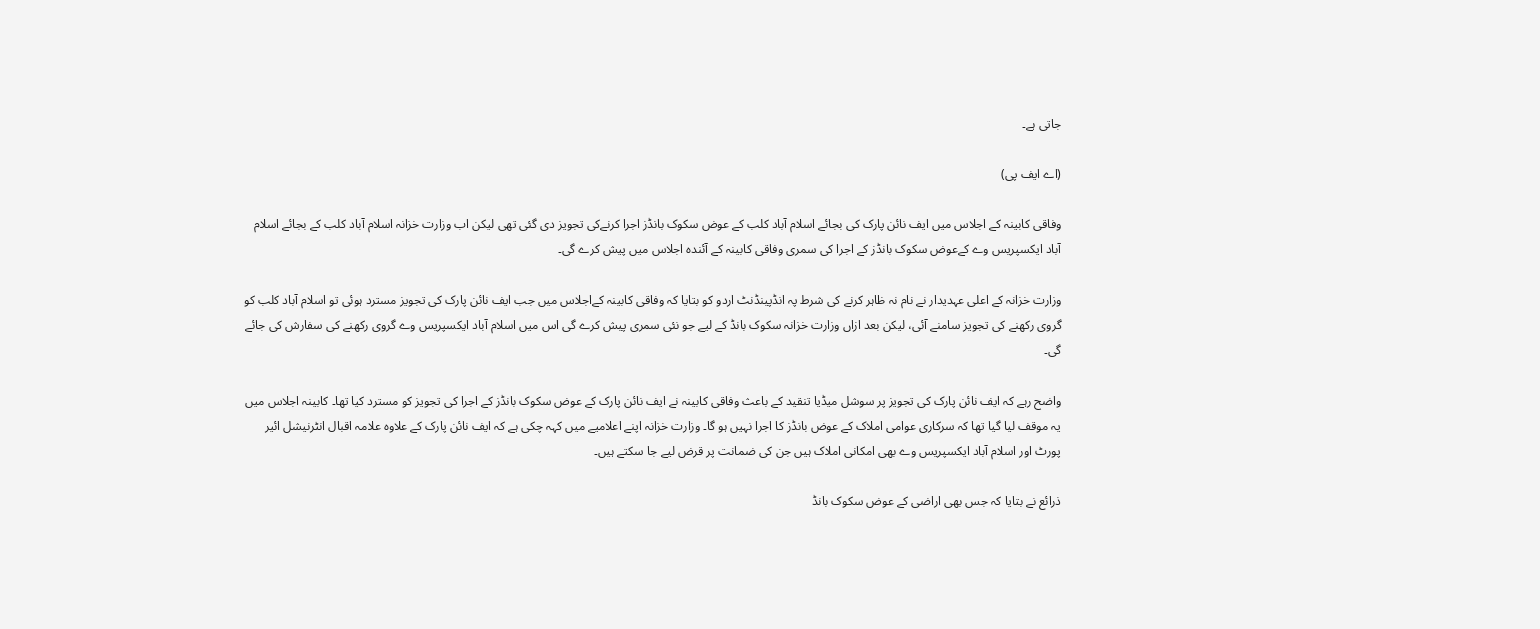جاتی ہے۔

(اے ایف پی)

وفاقی کابینہ کے اجلاس میں ایف نائن پارک کی بجائے اسلام آباد کلب کے عوض سکوک بانڈز اجرا کرنےکی تجویز دی گئی تھی لیکن اب وزارت خزانہ اسلام آباد کلب کے بجائے اسلام آباد ایکسپریس وے کےعوض سکوک بانڈز کے اجرا کی سمری وفاقی کابینہ کے آئندہ اجلاس میں پیش کرے گی۔

وزارت خزانہ کے اعلی عہدیدار نے نام نہ ظاہر کرنے کی شرط پہ انڈپینڈنٹ اردو کو بتایا کہ وفاقی کابینہ کےاجلاس میں جب ایف نائن پارک کی تجویز مسترد ہوئی تو اسلام آباد کلب کو گروی رکھنے کی تجویز سامنے آئی، لیکن بعد ازاں وزارت خزانہ سکوک بانڈ کے لیے جو نئی سمری پیش کرے گی اس میں اسلام آباد ایکسپریس وے گروی رکھنے کی سفارش کی جائے گی۔

واضح رہے کہ ایف نائن پارک کی تجویز پر سوشل میڈیا تنقید کے باعث وفاقی کابینہ نے ایف نائن پارک کے عوض سکوک بانڈز کے اجرا کی تجویز کو مسترد کیا تھا۔ کابینہ اجلاس میں یہ موقف لیا گیا تھا کہ سرکاری عوامی املاک کے عوض بانڈز کا اجرا نہیں ہو گا۔ وزارت خزانہ اپنے اعلامیے میں کہہ چکی ہے کہ ایف نائن پارک کے علاوہ علامہ اقبال انٹرنیشل ائیر پورٹ اور اسلام آباد ایکسپریس وے بھی امکانی املاک ہیں جن کی ضمانت پر قرض لیے جا سکتے ہیں۔

ذرائع نے بتایا کہ جس بھی اراضی کے عوض سکوک بانڈ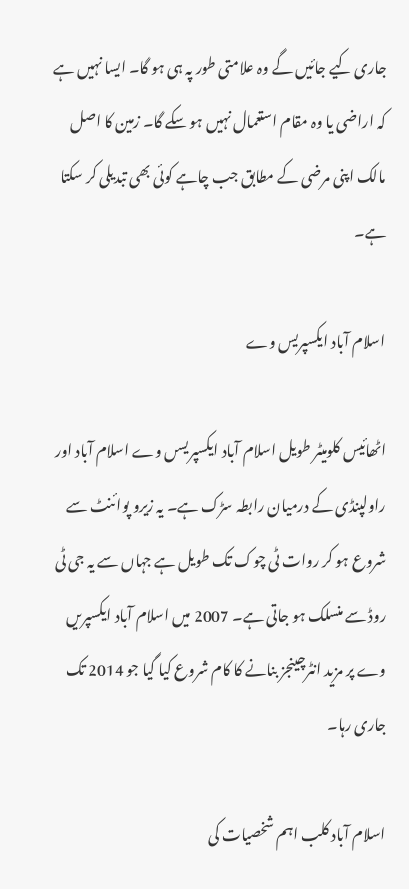جاری کیے جائیں گے وہ علامتی طور پہ ہی ہو گا۔ ایسا نہیں ہے کہ اراضی یا وہ مقام استعمال نہیں ہو سکے گا۔ زمین کا اصل مالک اپنی مرضی کے مطابق جب چاہے کوئی بھی تبدیلی کر سکتا ہے۔

اسلام آباد ایکسپریس وے

اٹھائیس کلومیٹر طویل اسلام آباد ایکسپریسں وے اسلام آباد اور راولپنڈی کے درمیان رابطہ سڑک ہے۔ یہ زیرو پوائنٹ سے شروع ہو کر روات ٹی چوک تک طویل ہے جہاں سے یہ جی ٹی روڈ سے منسلک ہو جاتی ہے۔ 2007 میں اسلام آباد ایکسپریں وے پر مزید انٹرچینجز بنانے کا کام شروع کیا گیا جو 2014 تک جاری رہا۔

اسلام آباد کلب اہم شخصیات کی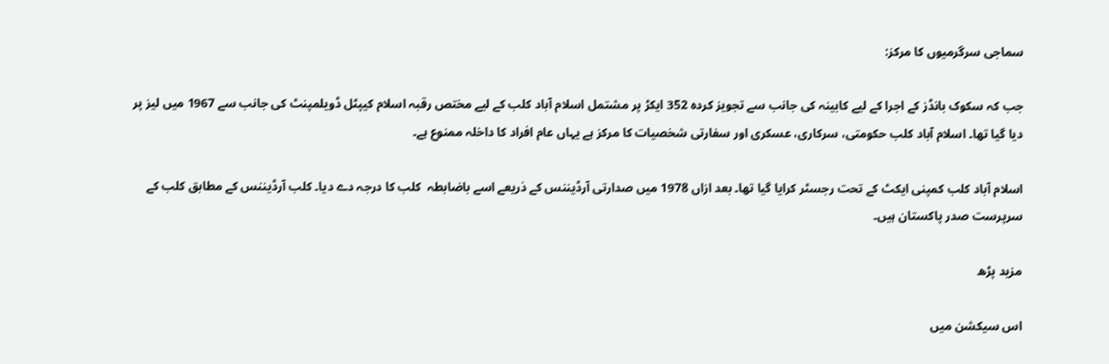سماجی سرگرمیوں کا مرکز:

جب کہ سکوک بانڈز کے اجرا کے لیے کابینہ کی جانب سے تجویز کردہ 352 ایکڑ پر مشتمل اسلام آباد کلب کے لیے مختص رقبہ اسلام کیپٹل ڈویلمپنٹ کی جانب سے 1967 میں لیز پر دیا گیا تھا۔ اسلام آباد کلب حکومتی، سرکاری، عسکری اور سفارتی شخصیات کا مرکز ہے یہاں عام افراد کا داخلہ ممنوع ہے۔

اسلام آباد کلب کمپنی ایکٹ کے تحت رجسٹر کرایا گیا تھا۔ بعد ازاں 1978 میں صدارتی آرڈیننس کے ذریعے اسے باضابطہ  کلب کا درجہ دے دیا۔ کلب آرڈیننس کے مطابق کلب کے سرپرست صدر پاکستان ہیں۔

مزید پڑھ

اس سیکشن میں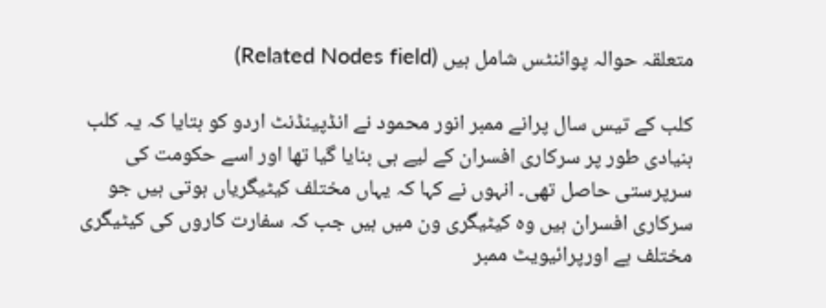متعلقہ حوالہ پوائنٹس شامل ہیں (Related Nodes field)

کلب کے تیس سال پرانے ممبر انور محمود نے انڈپینڈنٹ اردو کو بتایا کہ یہ کلب بنیادی طور پر سرکاری افسران کے لیے ہی بنایا گیا تھا اور اسے حکومت کی سرپرستی حاصل تھی۔ انہوں نے کہا کہ یہاں مختلف کیٹیگریاں ہوتی ہیں جو سرکاری افسران ہیں وہ کیٹیگری ون میں ہیں جب کہ سفارت کاروں کی کیٹیگری مختلف ہے اورپرائیویٹ ممبر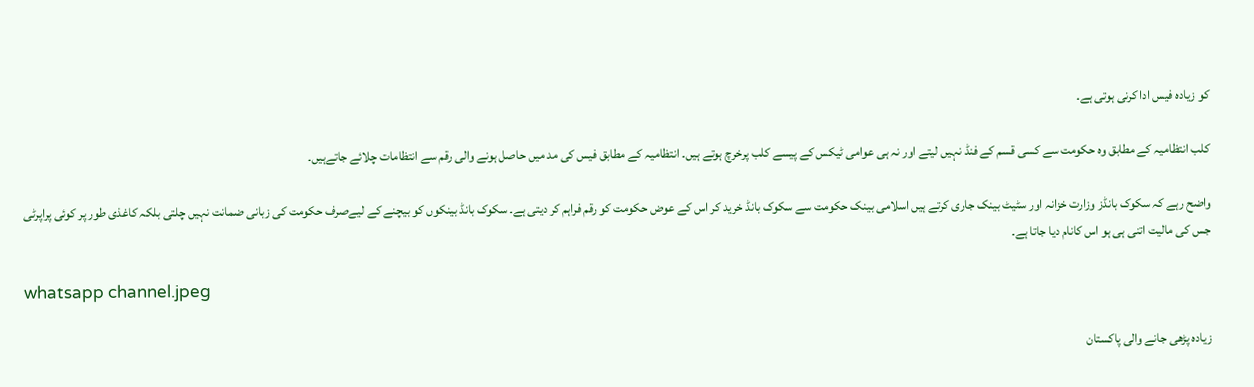کو زیادہ فیس ادا کرنی ہوتی ہے۔

کلب انتظامیہ کے مطابق وہ حکومت سے کسی قسم کے فنڈ نہیں لیتے اور نہ ہی عوامی ٹیکس کے پیسے کلب پرخرچ ہوتے ہیں۔ انتظامیہ کے مطابق فیس کی مد میں حاصل ہونے والی رقم سے انتظامات چلائے جاتےہیں۔

واضح رہے کہ سکوک بانڈز وزارت خزانہ اور سٹیٹ بینک جاری کرتے ہیں اسلامی بینک حکومت سے سکوک بانڈ خرید کر اس کے عوض حکومت کو رقم فراہم کر دیتی ہے۔ سکوک بانڈ بینکوں کو بیچنے کے لیےصرف حکومت کی زبانی ضمانت نہیں چلتی بلکہ کاغذی طور پر کوئی پراپرٹی جس کی مالیت اتنی ہی ہو اس کانام دیا جاتا ہے۔

whatsapp channel.jpeg

زیادہ پڑھی جانے والی پاکستان